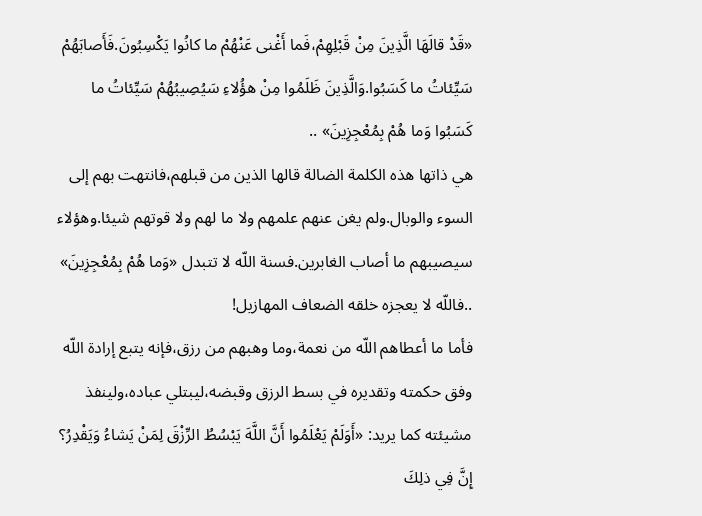«قَدْ قالَهَا الَّذِينَ مِنْ قَبْلِهِمْ،فَما أَغْنى عَنْهُمْ ما كانُوا يَكْسِبُونَ.فَأَصابَهُمْ سَيِّئاتُ ما كَسَبُوا.وَالَّذِينَ ظَلَمُوا مِنْ هؤُلاءِ سَيُصِيبُهُمْ سَيِّئاتُ ما كَسَبُوا وَما هُمْ بِمُعْجِزِينَ» ..
هي ذاتها هذه الكلمة الضالة قالها الذين من قبلهم،فانتهت بهم إلى السوء والوبال.ولم يغن عنهم علمهم ولا ما لهم ولا قوتهم شيئا.وهؤلاء سيصيبهم ما أصاب الغابرين.فسنة اللّه لا تتبدل «وَما هُمْ بِمُعْجِزِينَ» ..فاللّه لا يعجزه خلقه الضعاف المهازيل!
فأما ما أعطاهم اللّه من نعمة،وما وهبهم من رزق،فإنه يتبع إرادة اللّه وفق حكمته وتقديره في بسط الرزق وقبضه،ليبتلي عباده،ولينفذ مشيئته كما يريد: «أَوَلَمْ يَعْلَمُوا أَنَّ اللَّهَ يَبْسُطُ الرِّزْقَ لِمَنْ يَشاءُ وَيَقْدِرُ؟ إِنَّ فِي ذلِكَ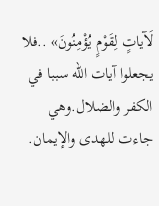لَآياتٍ لِقَوْمٍ يُؤْمِنُونَ» ..فلا يجعلوا آيات اللّه سببا في الكفر والضلال.وهي جاءت للهدى والإيمان.